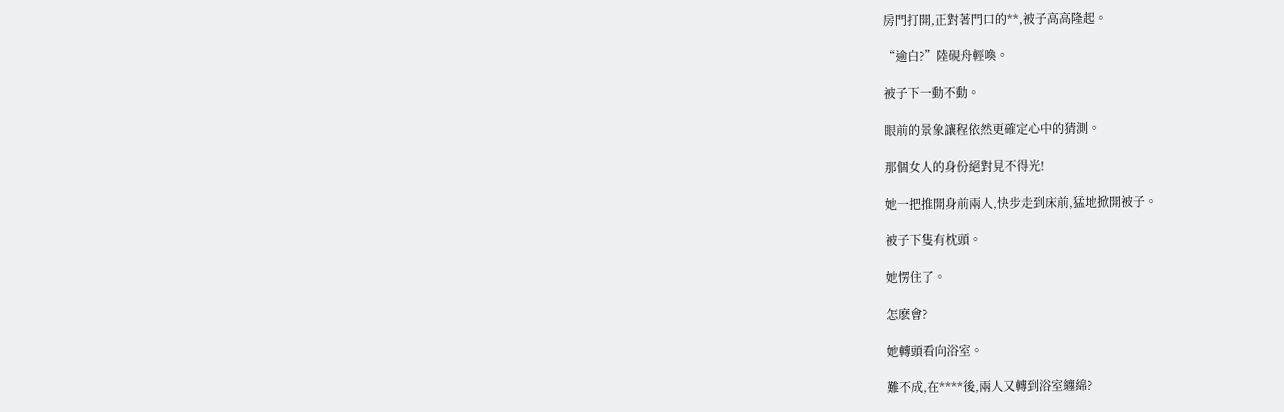房門打開,正對著門口的**,被子高高隆起。

“逾白?”陸硯舟輕喚。

被子下一動不動。

眼前的景象讓程依然更確定心中的猜測。

那個女人的身份絕對見不得光!

她一把推開身前兩人,快步走到床前,猛地掀開被子。

被子下隻有枕頭。

她愣住了。

怎麽會?

她轉頭看向浴室。

難不成,在****後,兩人又轉到浴室纏綿?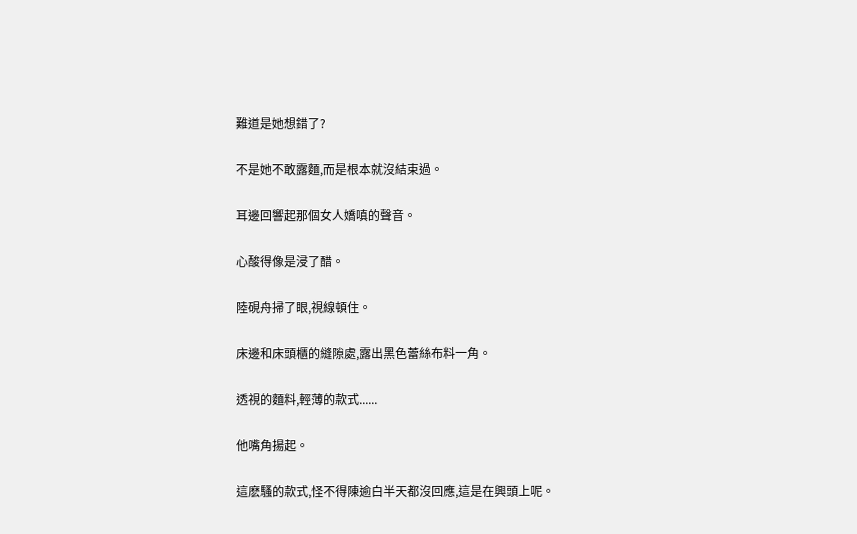難道是她想錯了?

不是她不敢露麵,而是根本就沒結束過。

耳邊回響起那個女人嬌嗔的聲音。

心酸得像是浸了醋。

陸硯舟掃了眼,視線頓住。

床邊和床頭櫃的縫隙處,露出黑色蕾絲布料一角。

透視的麵料,輕薄的款式......

他嘴角揚起。

這麽騷的款式,怪不得陳逾白半天都沒回應,這是在興頭上呢。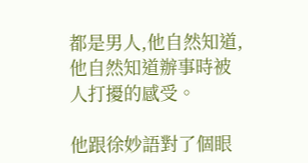都是男人,他自然知道,他自然知道辦事時被人打擾的感受。

他跟徐妙語對了個眼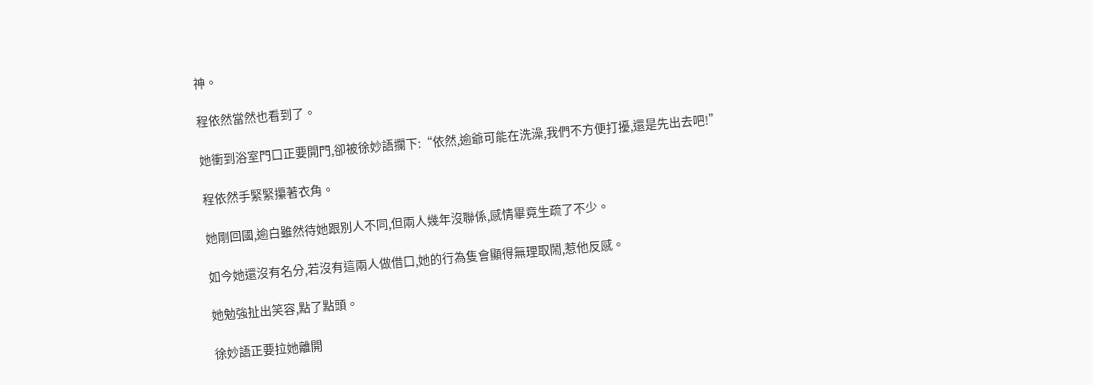神。

程依然當然也看到了。

她衝到浴室門口正要開門,卻被徐妙語攔下:“依然,逾爺可能在洗澡,我們不方便打擾,還是先出去吧!”

程依然手緊緊攥著衣角。

她剛回國,逾白雖然待她跟別人不同,但兩人幾年沒聯係,感情畢竟生疏了不少。

如今她還沒有名分,若沒有這兩人做借口,她的行為隻會顯得無理取鬧,惹他反感。

她勉強扯出笑容,點了點頭。

徐妙語正要拉她離開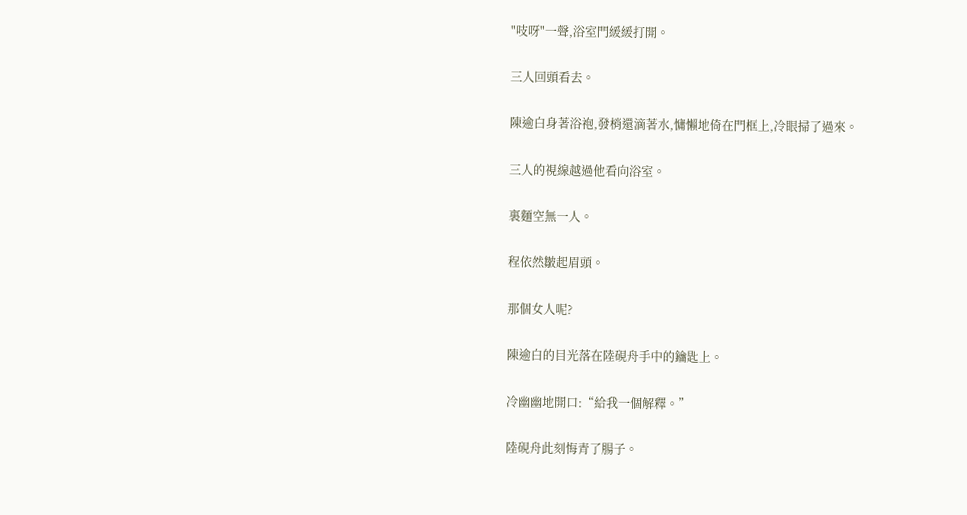"吱呀"一聲,浴室門緩緩打開。

三人回頭看去。

陳逾白身著浴袍,發梢還滴著水,慵懶地倚在門框上,冷眼掃了過來。

三人的視線越過他看向浴室。

裏麵空無一人。

程依然皺起眉頭。

那個女人呢?

陳逾白的目光落在陸硯舟手中的鑰匙上。

冷幽幽地開口:“給我一個解釋。”

陸硯舟此刻悔青了腸子。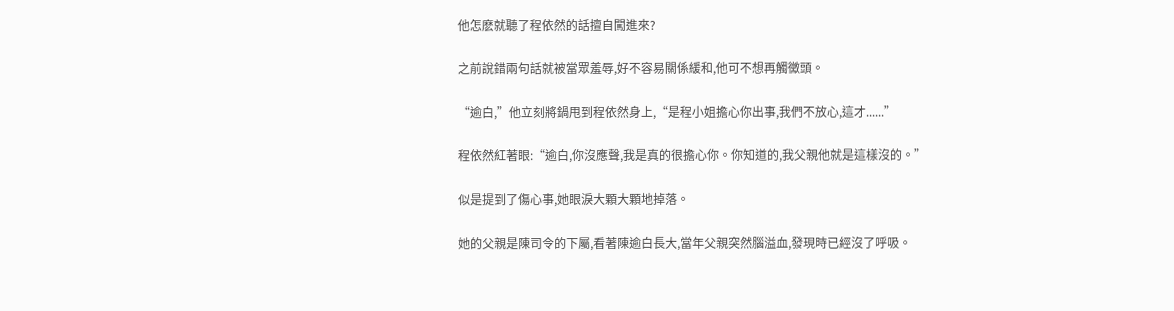他怎麽就聽了程依然的話擅自闖進來?

之前說錯兩句話就被當眾羞辱,好不容易關係緩和,他可不想再觸黴頭。

“逾白,”他立刻將鍋甩到程依然身上,“是程小姐擔心你出事,我們不放心,這才......”

程依然紅著眼:“逾白,你沒應聲,我是真的很擔心你。你知道的,我父親他就是這樣沒的。”

似是提到了傷心事,她眼淚大顆大顆地掉落。

她的父親是陳司令的下屬,看著陳逾白長大,當年父親突然腦溢血,發現時已經沒了呼吸。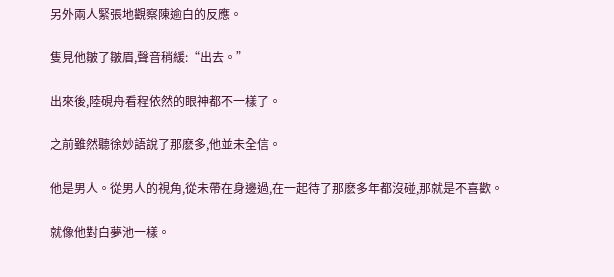另外兩人緊張地觀察陳逾白的反應。

隻見他皺了皺眉,聲音稍緩:“出去。”

出來後,陸硯舟看程依然的眼神都不一樣了。

之前雖然聽徐妙語說了那麽多,他並未全信。

他是男人。從男人的視角,從未帶在身邊過,在一起待了那麽多年都沒碰,那就是不喜歡。

就像他對白夢池一樣。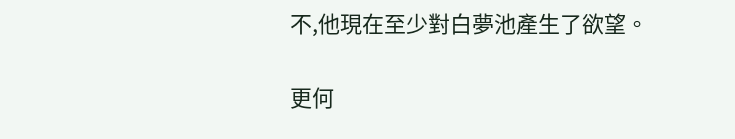不,他現在至少對白夢池產生了欲望。

更何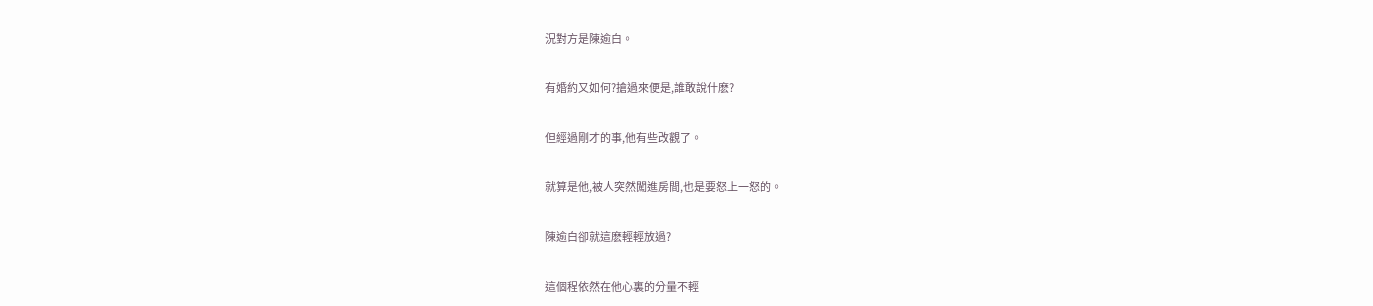況對方是陳逾白。

有婚約又如何?搶過來便是,誰敢說什麽?

但經過剛才的事,他有些改觀了。

就算是他,被人突然闖進房間,也是要怒上一怒的。

陳逾白卻就這麽輕輕放過?

這個程依然在他心裏的分量不輕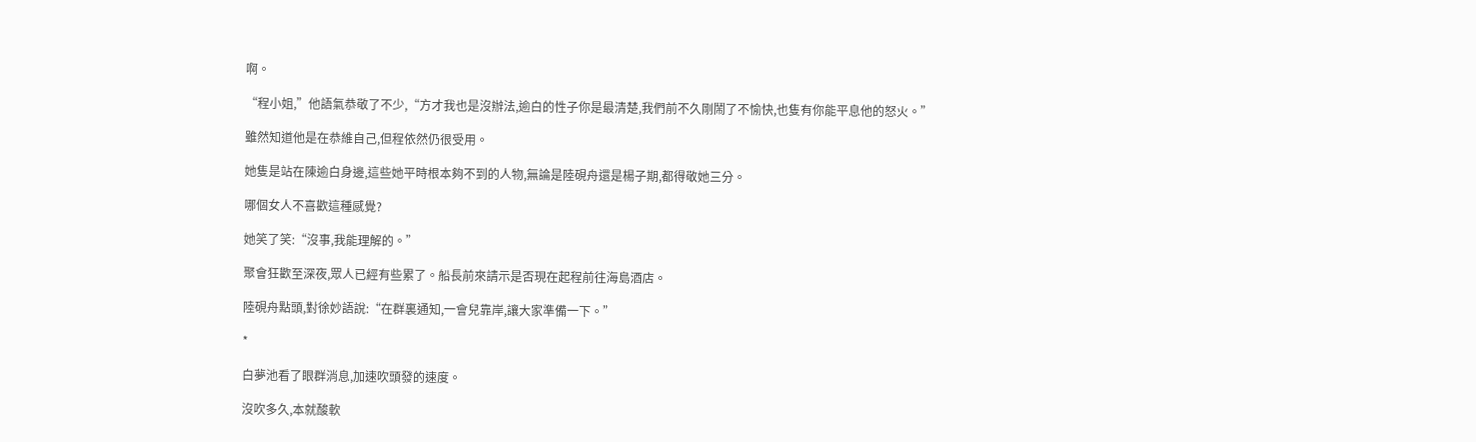啊。

“程小姐,”他語氣恭敬了不少,“方才我也是沒辦法,逾白的性子你是最清楚,我們前不久剛鬧了不愉快,也隻有你能平息他的怒火。”

雖然知道他是在恭維自己,但程依然仍很受用。

她隻是站在陳逾白身邊,這些她平時根本夠不到的人物,無論是陸硯舟還是楊子期,都得敬她三分。

哪個女人不喜歡這種感覺?

她笑了笑:“沒事,我能理解的。”

聚會狂歡至深夜,眾人已經有些累了。船長前來請示是否現在起程前往海島酒店。

陸硯舟點頭,對徐妙語說:“在群裏通知,一會兒靠岸,讓大家準備一下。”

*

白夢池看了眼群消息,加速吹頭發的速度。

沒吹多久,本就酸軟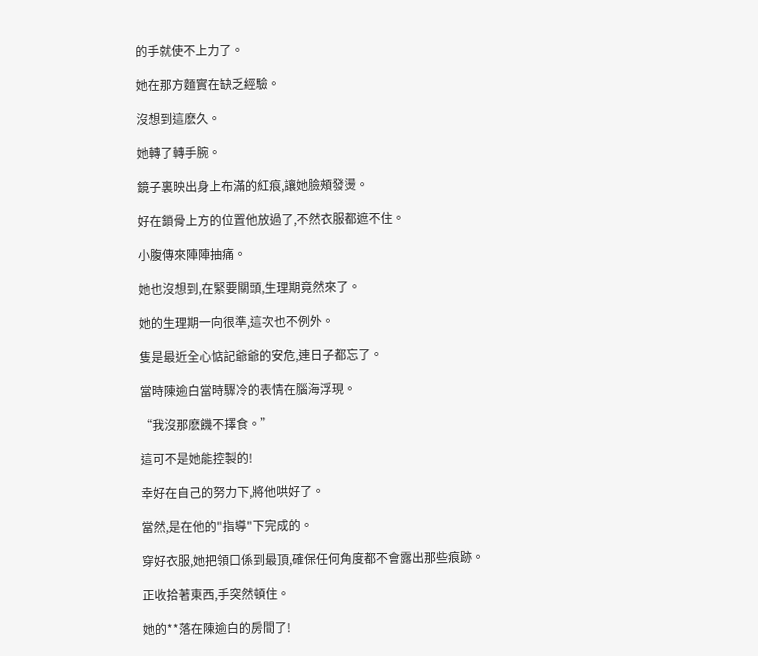的手就使不上力了。

她在那方麵實在缺乏經驗。

沒想到這麽久。

她轉了轉手腕。

鏡子裏映出身上布滿的紅痕,讓她臉頰發燙。

好在鎖骨上方的位置他放過了,不然衣服都遮不住。

小腹傳來陣陣抽痛。

她也沒想到,在緊要關頭,生理期竟然來了。

她的生理期一向很準,這次也不例外。

隻是最近全心惦記爺爺的安危,連日子都忘了。

當時陳逾白當時驟冷的表情在腦海浮現。

“我沒那麽饑不擇食。”

這可不是她能控製的!

幸好在自己的努力下,將他哄好了。

當然,是在他的"指導"下完成的。

穿好衣服,她把領口係到最頂,確保任何角度都不會露出那些痕跡。

正收拾著東西,手突然頓住。

她的**落在陳逾白的房間了!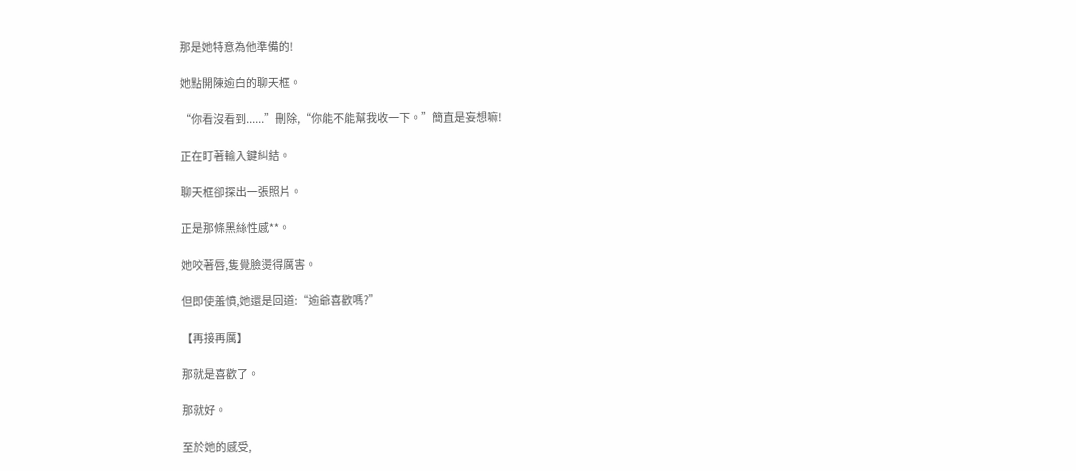那是她特意為他準備的!

她點開陳逾白的聊天框。

“你看沒看到......”刪除,“你能不能幫我收一下。”簡直是妄想嘛!

正在盯著輸入鍵糾結。

聊天框卻探出一張照片。

正是那條黑絲性感**。

她咬著唇,隻覺臉燙得厲害。

但即使羞憤,她還是回道:“逾爺喜歡嗎?”

【再接再厲】

那就是喜歡了。

那就好。

至於她的感受,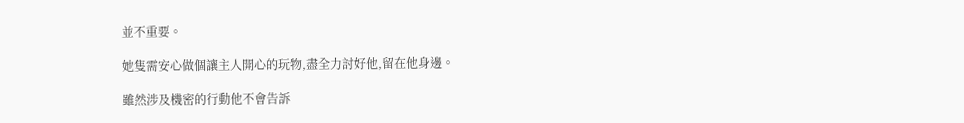並不重要。

她隻需安心做個讓主人開心的玩物,盡全力討好他,留在他身邊。

雖然涉及機密的行動他不會告訴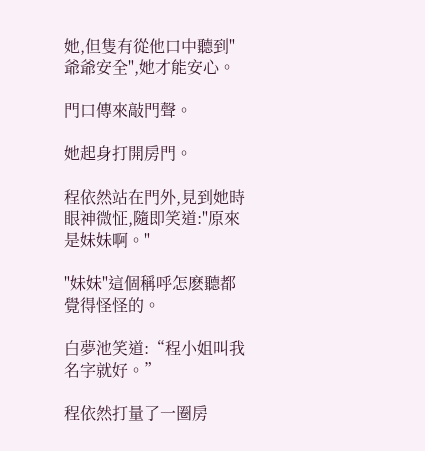她,但隻有從他口中聽到"爺爺安全",她才能安心。

門口傳來敲門聲。

她起身打開房門。

程依然站在門外,見到她時眼神微怔,隨即笑道:"原來是妹妹啊。"

"妹妹"這個稱呼怎麽聽都覺得怪怪的。

白夢池笑道:“程小姐叫我名字就好。”

程依然打量了一圈房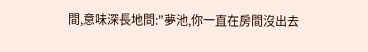間,意味深長地問:"夢池,你一直在房間沒出去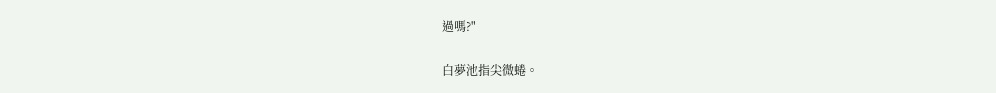過嗎?"

白夢池指尖微蜷。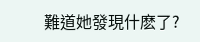難道她發現什麽了?